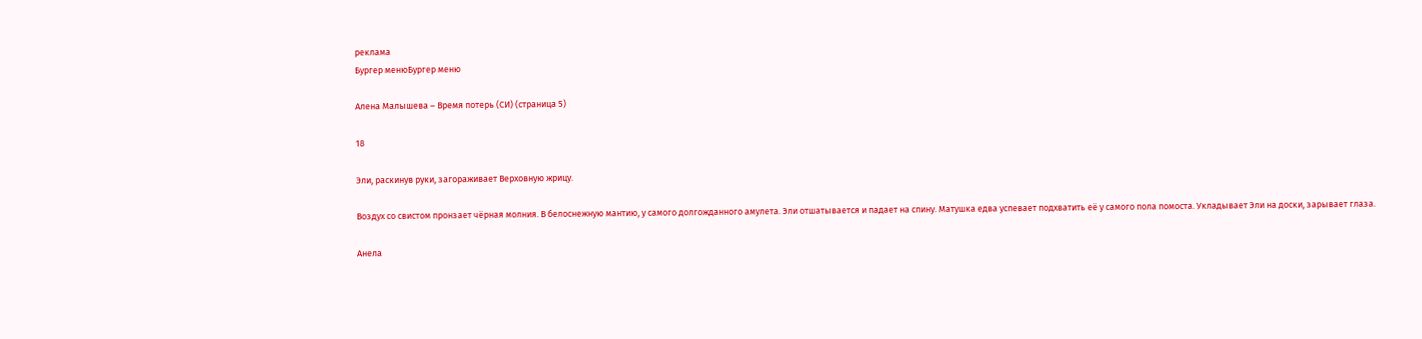реклама
Бургер менюБургер меню

Алена Малышева – Время потерь (СИ) (страница 5)

18

Эли, раскинув руки, загораживает Верховную жрицу.

Воздух со свистом пронзает чёрная молния. В белоснежную мантию, у самого долгожданного амулета. Эли отшатывается и падает на спину. Матушка едва успевает подхватить её у самого пола помоста. Укладывает Эли на доски, зарывает глаза.

Анела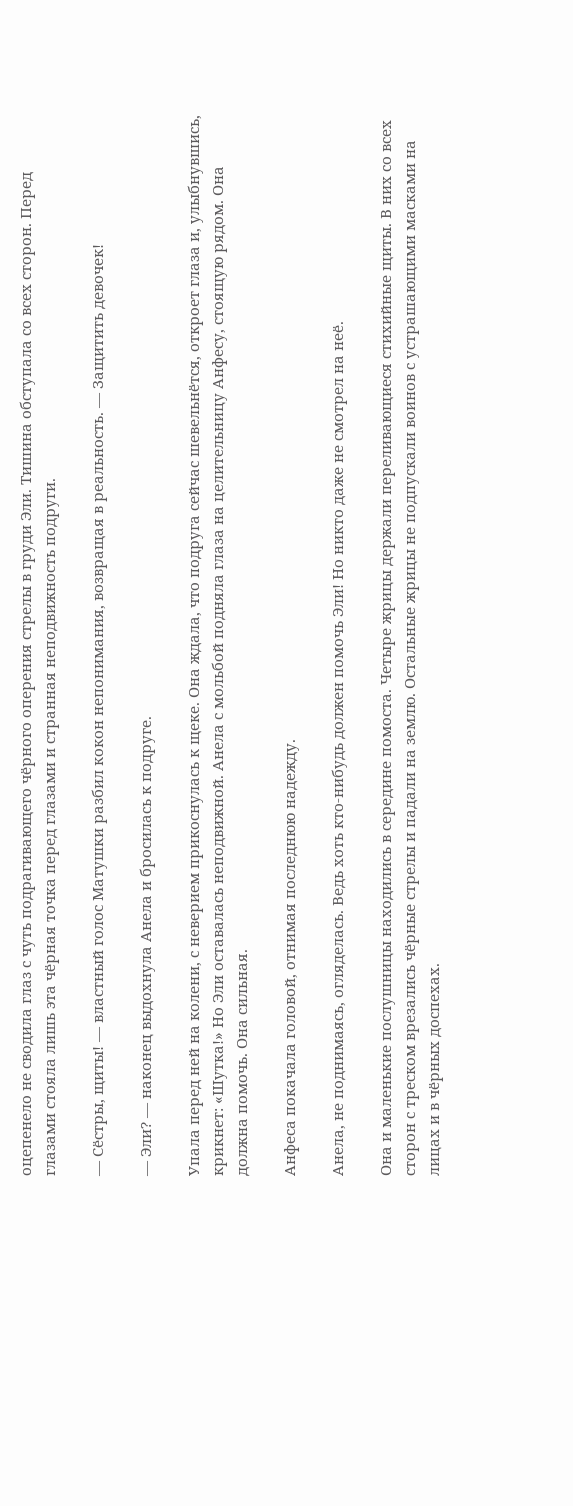оцепенело не сводила глаз с чуть подрагивающего чёрного оперения стрелы в груди Эли. Тишина обступала со всех сторон. Перед глазами стояла лишь эта чёрная точка перед глазами и странная неподвижность подруги.

— Сёстры, щиты! — властный голос Матушки разбил кокон непонимания, возвращая в реальность. — Защитить девочек!

— Эли? — наконец выдохнула Анела и бросилась к подруге.

Упала перед ней на колени, с неверием прикоснулась к щеке. Она ждала, что подруга сейчас шевельнётся, откроет глаза и, улыбнувшись, крикнет: «Шутка!» Но Эли оставалась неподвижной. Анела с мольбой подняла глаза на целительницу Анфесу, стоящую рядом. Она должна помочь. Она сильная.

Анфеса покачала головой, отнимая последнюю надежду.

Анела, не поднимаясь, огляделась. Ведь хоть кто-нибудь должен помочь Эли! Но никто даже не смотрел на неё.

Она и маленькие послушницы находились в середине помоста. Четыре жрицы держали переливающиеся стихийные щиты. В них со всех сторон с треском врезались чёрные стрелы и падали на землю. Остальные жрицы не подпускали воинов с устрашающими масками на лицах и в чёрных доспехах.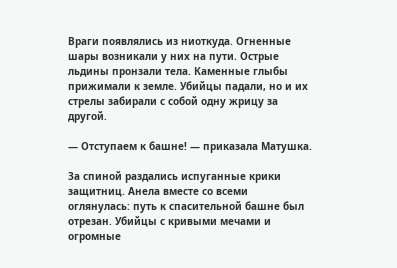Враги появлялись из ниоткуда. Огненные шары возникали у них на пути. Острые льдины пронзали тела. Каменные глыбы прижимали к земле. Убийцы падали, но и их стрелы забирали с собой одну жрицу за другой.

— Отступаем к башне! — приказала Матушка.

За спиной раздались испуганные крики защитниц. Анела вместе со всеми оглянулась: путь к спасительной башне был отрезан. Убийцы с кривыми мечами и огромные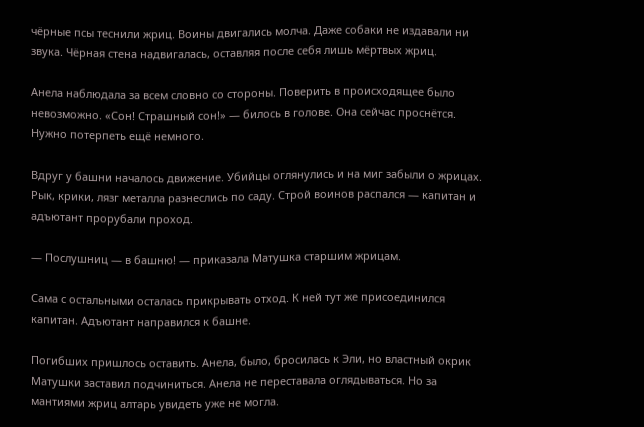чёрные псы теснили жриц. Воины двигались молча. Даже собаки не издавали ни звука. Чёрная стена надвигалась, оставляя после себя лишь мёртвых жриц.

Анела наблюдала за всем словно со стороны. Поверить в происходящее было невозможно. «Сон! Страшный сон!» — билось в голове. Она сейчас проснётся. Нужно потерпеть ещё немного.

Вдруг у башни началось движение. Убийцы оглянулись и на миг забыли о жрицах. Рык, крики, лязг металла разнеслись по саду. Строй воинов распался — капитан и адъютант прорубали проход.

— Послушниц — в башню! — приказала Матушка старшим жрицам.

Сама с остальными осталась прикрывать отход. К ней тут же присоединился капитан. Адъютант направился к башне.

Погибших пришлось оставить. Анела, было, бросилась к Эли, но властный окрик Матушки заставил подчиниться. Анела не переставала оглядываться. Но за мантиями жриц алтарь увидеть уже не могла.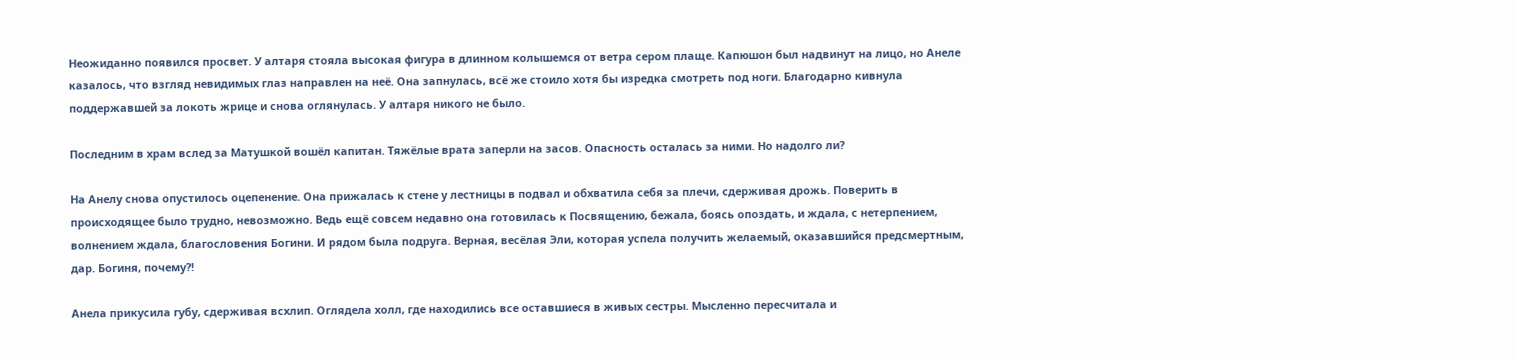Неожиданно появился просвет. У алтаря стояла высокая фигура в длинном колышемся от ветра сером плаще. Капюшон был надвинут на лицо, но Анеле казалось, что взгляд невидимых глаз направлен на неё. Она запнулась, всё же стоило хотя бы изредка смотреть под ноги. Благодарно кивнула поддержавшей за локоть жрице и снова оглянулась. У алтаря никого не было.

Последним в храм вслед за Матушкой вошёл капитан. Тяжёлые врата заперли на засов. Опасность осталась за ними. Но надолго ли?

На Анелу снова опустилось оцепенение. Она прижалась к стене у лестницы в подвал и обхватила себя за плечи, сдерживая дрожь. Поверить в происходящее было трудно, невозможно. Ведь ещё совсем недавно она готовилась к Посвящению, бежала, боясь опоздать, и ждала, с нетерпением, волнением ждала, благословения Богини. И рядом была подруга. Верная, весёлая Эли, которая успела получить желаемый, оказавшийся предсмертным, дар. Богиня, почему?!

Анела прикусила губу, сдерживая всхлип. Оглядела холл, где находились все оставшиеся в живых сестры. Мысленно пересчитала и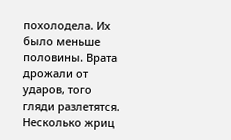похолодела. Их было меньше половины. Врата дрожали от ударов, того гляди разлетятся. Несколько жриц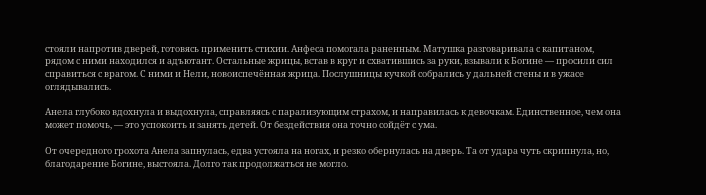стояли напротив дверей, готовясь применить стихии. Анфеса помогала раненным. Матушка разговаривала с капитаном, рядом с ними находился и адъютант. Остальные жрицы, встав в круг и схватившись за руки, взывали к Богине — просили сил справиться с врагом. С ними и Нели, новоиспечённая жрица. Послушницы кучкой собрались у дальней стены и в ужасе оглядывались.

Анела глубоко вдохнула и выдохнула, справляясь с парализующим страхом, и направилась к девочкам. Единственное, чем она может помочь, — это успокоить и занять детей. От бездействия она точно сойдёт с ума.

От очередного грохота Анела запнулась, едва устояла на ногах, и резко обернулась на дверь. Та от удара чуть скрипнула, но, благодарение Богине, выстояла. Долго так продолжаться не могло.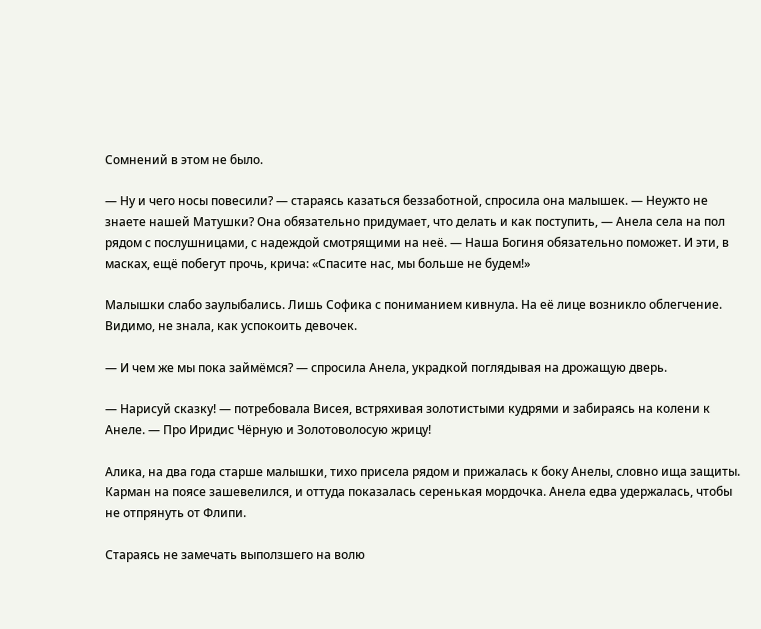Сомнений в этом не было.

— Ну и чего носы повесили? — стараясь казаться беззаботной, спросила она малышек. — Неужто не знаете нашей Матушки? Она обязательно придумает, что делать и как поступить, — Анела села на пол рядом с послушницами, с надеждой смотрящими на неё. — Наша Богиня обязательно поможет. И эти, в масках, ещё побегут прочь, крича: «Спасите нас, мы больше не будем!»

Малышки слабо заулыбались. Лишь Софика с пониманием кивнула. На её лице возникло облегчение. Видимо, не знала, как успокоить девочек.

— И чем же мы пока займёмся? — спросила Анела, украдкой поглядывая на дрожащую дверь.

— Нарисуй сказку! — потребовала Висея, встряхивая золотистыми кудрями и забираясь на колени к Анеле. — Про Иридис Чёрную и Золотоволосую жрицу!

Алика, на два года старше малышки, тихо присела рядом и прижалась к боку Анелы, словно ища защиты. Карман на поясе зашевелился, и оттуда показалась серенькая мордочка. Анела едва удержалась, чтобы не отпрянуть от Флипи.

Стараясь не замечать выползшего на волю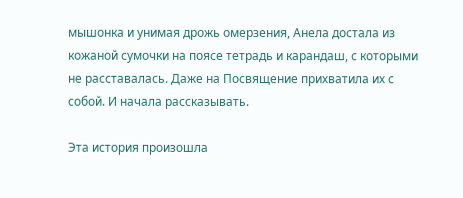мышонка и унимая дрожь омерзения, Анела достала из кожаной сумочки на поясе тетрадь и карандаш, с которыми не расставалась. Даже на Посвящение прихватила их с собой. И начала рассказывать.

Эта история произошла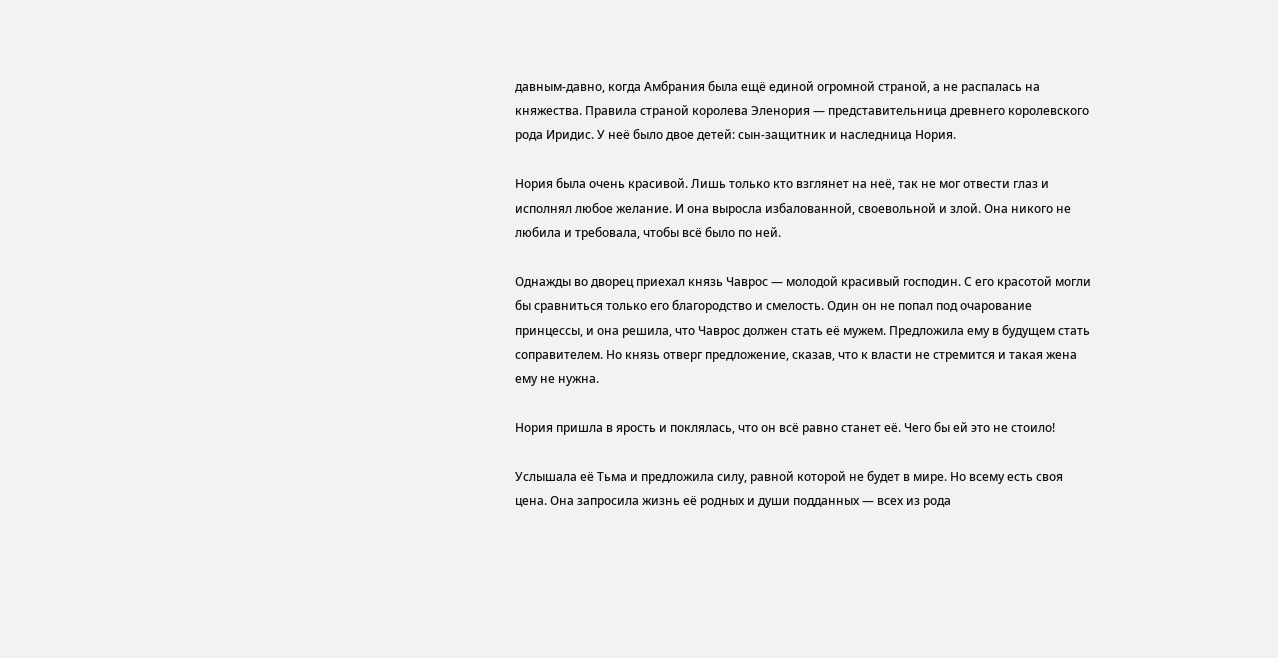давным-давно, когда Амбрания была ещё единой огромной страной, а не распалась на княжества. Правила страной королева Эленория — представительница древнего королевского рода Иридис. У неё было двое детей: сын-защитник и наследница Нория.

Нория была очень красивой. Лишь только кто взглянет на неё, так не мог отвести глаз и исполнял любое желание. И она выросла избалованной, своевольной и злой. Она никого не любила и требовала, чтобы всё было по ней.

Однажды во дворец приехал князь Чаврос — молодой красивый господин. С его красотой могли бы сравниться только его благородство и смелость. Один он не попал под очарование принцессы, и она решила, что Чаврос должен стать её мужем. Предложила ему в будущем стать соправителем. Но князь отверг предложение, сказав, что к власти не стремится и такая жена ему не нужна.

Нория пришла в ярость и поклялась, что он всё равно станет её. Чего бы ей это не стоило!

Услышала её Тьма и предложила силу, равной которой не будет в мире. Но всему есть своя цена. Она запросила жизнь её родных и души подданных — всех из рода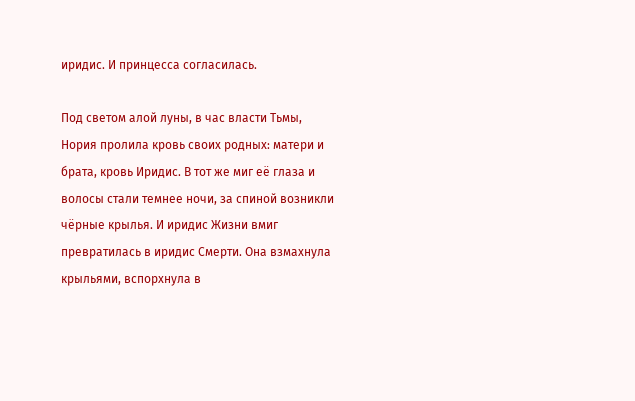иридис. И принцесса согласилась.

Под светом алой луны, в час власти Тьмы, Нория пролила кровь своих родных: матери и брата, кровь Иридис. В тот же миг её глаза и волосы стали темнее ночи, за спиной возникли чёрные крылья. И иридис Жизни вмиг превратилась в иридис Смерти. Она взмахнула крыльями, вспорхнула в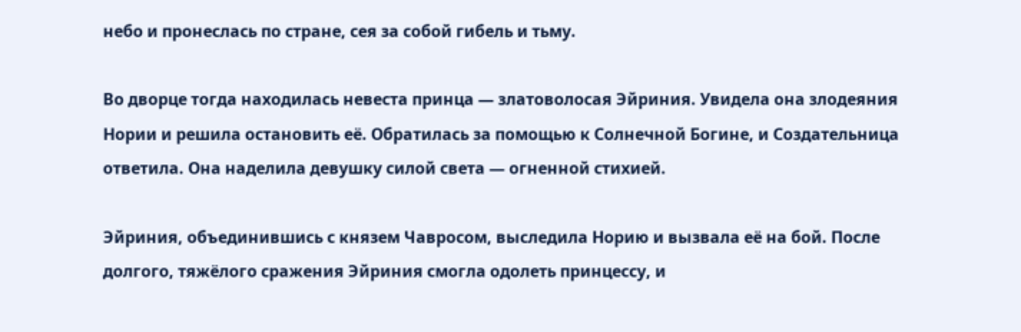небо и пронеслась по стране, сея за собой гибель и тьму.

Во дворце тогда находилась невеста принца — златоволосая Эйриния. Увидела она злодеяния Нории и решила остановить её. Обратилась за помощью к Солнечной Богине, и Создательница ответила. Она наделила девушку силой света — огненной стихией.

Эйриния, объединившись с князем Чавросом, выследила Норию и вызвала её на бой. После долгого, тяжёлого сражения Эйриния смогла одолеть принцессу, и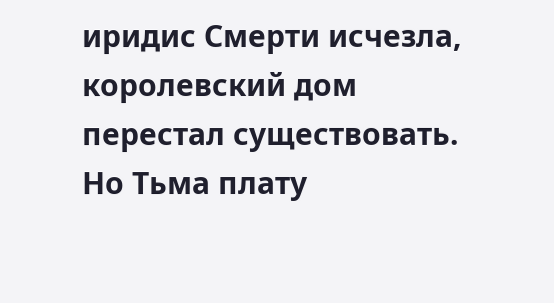иридис Смерти исчезла, королевский дом перестал существовать. Но Тьма плату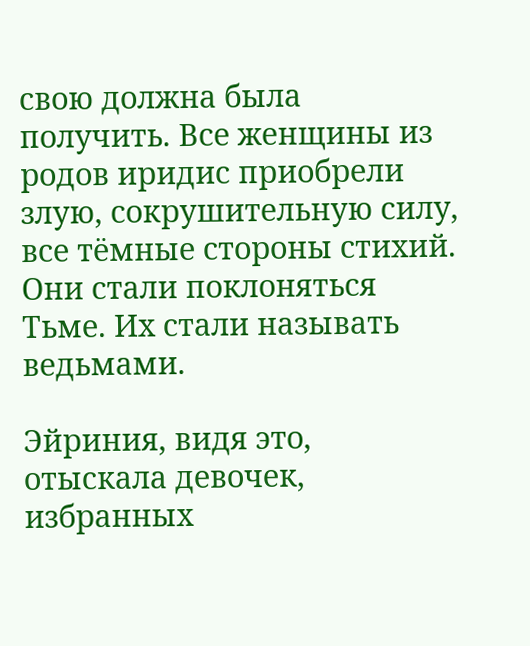свою должна была получить. Все женщины из родов иридис приобрели злую, сокрушительную силу, все тёмные стороны стихий. Они стали поклоняться Тьме. Их стали называть ведьмами.

Эйриния, видя это, отыскала девочек, избранных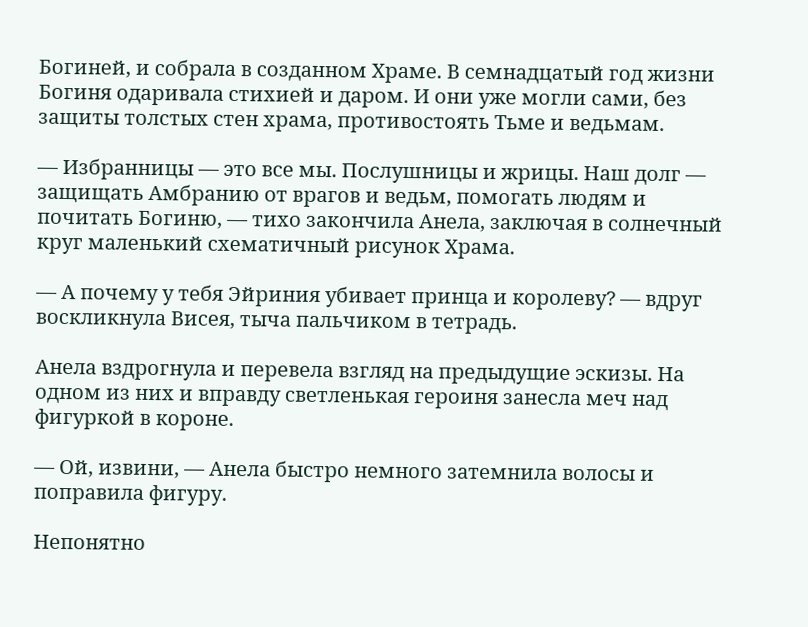Богиней, и собрала в созданном Храме. В семнадцатый год жизни Богиня одаривала стихией и даром. И они уже могли сами, без защиты толстых стен храма, противостоять Тьме и ведьмам.

— Избранницы — это все мы. Послушницы и жрицы. Наш долг — защищать Амбранию от врагов и ведьм, помогать людям и почитать Богиню, — тихо закончила Анела, заключая в солнечный круг маленький схематичный рисунок Храма.

— А почему у тебя Эйриния убивает принца и королеву? — вдруг воскликнула Висея, тыча пальчиком в тетрадь.

Анела вздрогнула и перевела взгляд на предыдущие эскизы. На одном из них и вправду светленькая героиня занесла меч над фигуркой в короне.

— Ой, извини, — Анела быстро немного затемнила волосы и поправила фигуру.

Непонятно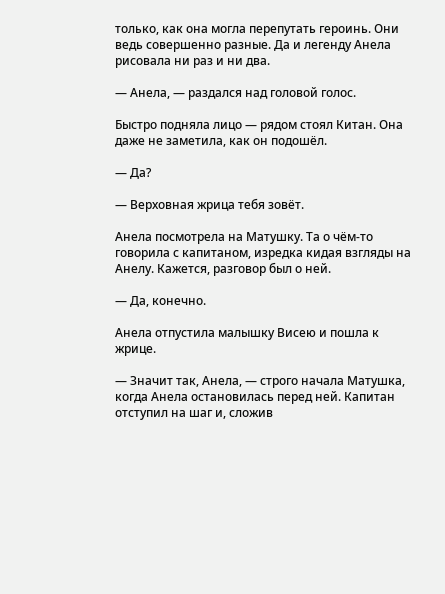только, как она могла перепутать героинь. Они ведь совершенно разные. Да и легенду Анела рисовала ни раз и ни два.

— Анела, — раздался над головой голос.

Быстро подняла лицо — рядом стоял Китан. Она даже не заметила, как он подошёл.

— Да?

— Верховная жрица тебя зовёт.

Анела посмотрела на Матушку. Та о чём-то говорила с капитаном, изредка кидая взгляды на Анелу. Кажется, разговор был о ней.

— Да, конечно.

Анела отпустила малышку Висею и пошла к жрице.

— Значит так, Анела, — строго начала Матушка, когда Анела остановилась перед ней. Капитан отступил на шаг и, сложив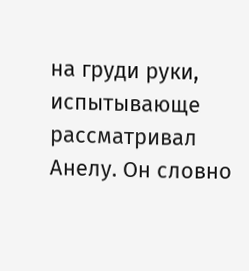на груди руки, испытывающе рассматривал Анелу. Он словно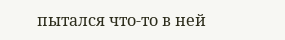пытался что-то в ней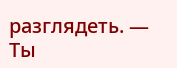разглядеть. — Ты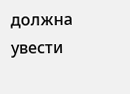должна увести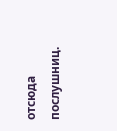отсюда послушниц.